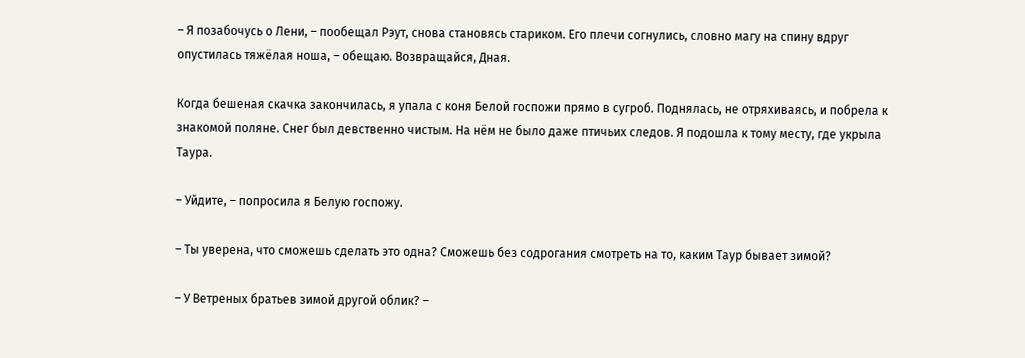– Я позабочусь о Лени, – пообещал Рэут, снова становясь стариком. Его плечи согнулись, словно магу на спину вдруг опустилась тяжёлая ноша, – обещаю. Возвращайся, Дная.

Когда бешеная скачка закончилась, я упала с коня Белой госпожи прямо в сугроб. Поднялась, не отряхиваясь, и побрела к знакомой поляне. Снег был девственно чистым. На нём не было даже птичьих следов. Я подошла к тому месту, где укрыла Таура.

– Уйдите, – попросила я Белую госпожу.

– Ты уверена, что сможешь сделать это одна? Сможешь без содрогания смотреть на то, каким Таур бывает зимой?

– У Ветреных братьев зимой другой облик? –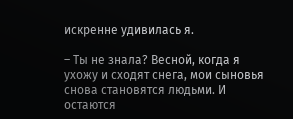искренне удивилась я.

– Ты не знала? Весной, когда я ухожу и сходят снега, мои сыновья снова становятся людьми. И остаются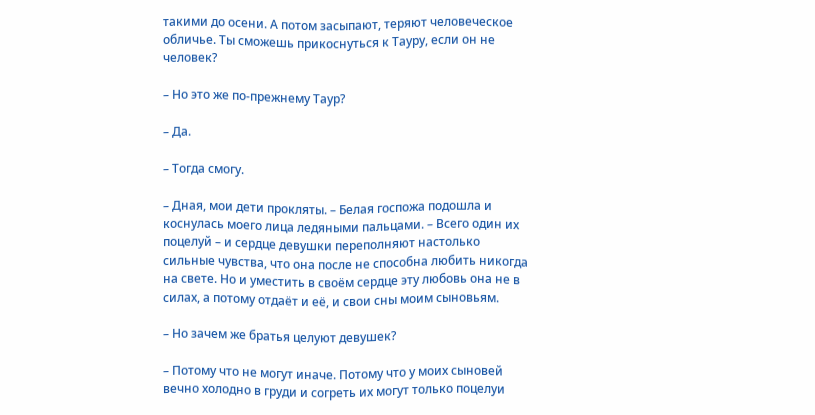такими до осени. А потом засыпают, теряют человеческое обличье. Ты сможешь прикоснуться к Тауру, если он не человек?

– Но это же по-прежнему Таур?

– Да.

– Тогда смогу.

– Дная, мои дети прокляты. – Белая госпожа подошла и коснулась моего лица ледяными пальцами. – Всего один их поцелуй – и сердце девушки переполняют настолько сильные чувства, что она после не способна любить никогда на свете. Но и уместить в своём сердце эту любовь она не в силах, а потому отдаёт и её, и свои сны моим сыновьям.

– Но зачем же братья целуют девушек?

– Потому что не могут иначе. Потому что у моих сыновей вечно холодно в груди и согреть их могут только поцелуи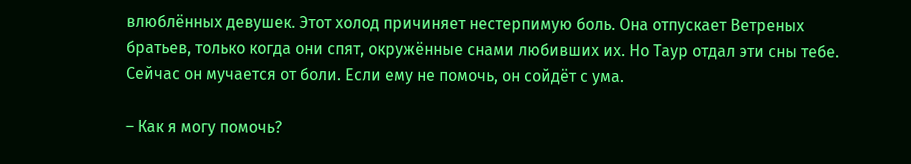влюблённых девушек. Этот холод причиняет нестерпимую боль. Она отпускает Ветреных братьев, только когда они спят, окружённые снами любивших их. Но Таур отдал эти сны тебе. Сейчас он мучается от боли. Если ему не помочь, он сойдёт с ума.

– Как я могу помочь?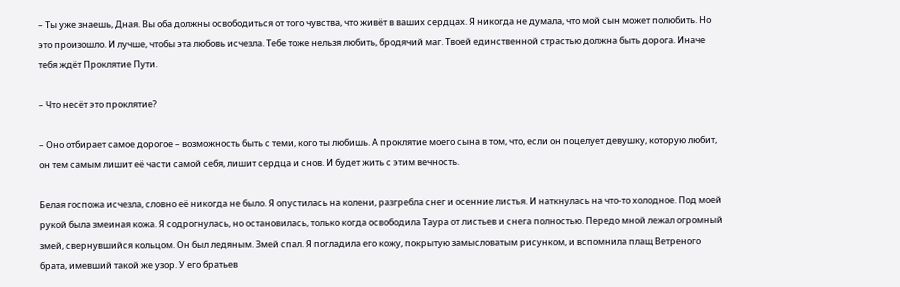– Ты уже знаешь, Дная. Вы оба должны освободиться от того чувства, что живёт в ваших сердцах. Я никогда не думала, что мой сын может полюбить. Но это произошло. И лучше, чтобы эта любовь исчезла. Тебе тоже нельзя любить, бродячий маг. Твоей единственной страстью должна быть дорога. Иначе тебя ждёт Проклятие Пути.

– Что несёт это проклятие?

– Оно отбирает самое дорогое – возможность быть с теми, кого ты любишь. А проклятие моего сына в том, что, если он поцелует девушку, которую любит, он тем самым лишит её части самой себя, лишит сердца и снов. И будет жить с этим вечность.

Белая госпожа исчезла, словно её никогда не было. Я опустилась на колени, разгребла снег и осенние листья. И наткнулась на что-то холодное. Под моей рукой была змеиная кожа. Я содрогнулась, но остановилась, только когда освободила Таура от листьев и снега полностью. Передо мной лежал огромный змей, свернувшийся кольцом. Он был ледяным. Змей спал. Я погладила его кожу, покрытую замысловатым рисунком, и вспомнила плащ Ветреного брата, имевший такой же узор. У его братьев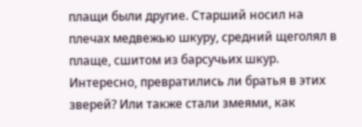плащи были другие. Старший носил на плечах медвежью шкуру, средний щеголял в плаще, сшитом из барсучьих шкур. Интересно, превратились ли братья в этих зверей? Или также стали змеями, как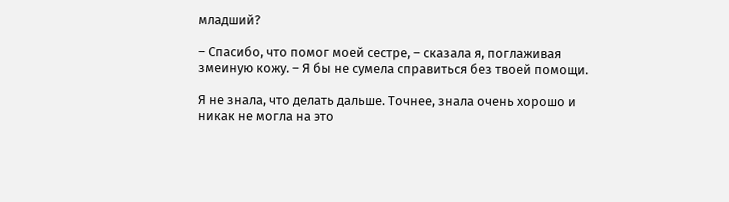младший?

– Спасибо, что помог моей сестре, – сказала я, поглаживая змеиную кожу. – Я бы не сумела справиться без твоей помощи.

Я не знала, что делать дальше. Точнее, знала очень хорошо и никак не могла на это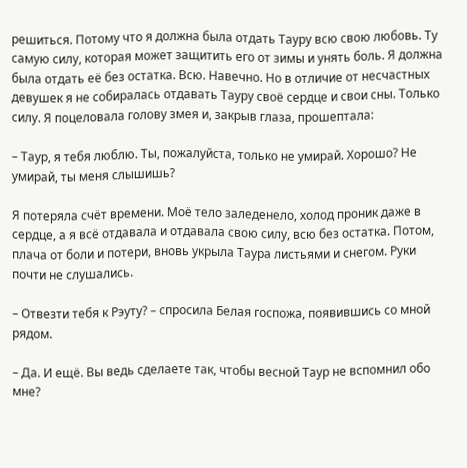решиться. Потому что я должна была отдать Тауру всю свою любовь. Ту самую силу, которая может защитить его от зимы и унять боль. Я должна была отдать её без остатка. Всю. Навечно. Но в отличие от несчастных девушек я не собиралась отдавать Тауру своё сердце и свои сны. Только силу. Я поцеловала голову змея и, закрыв глаза, прошептала:

– Таур, я тебя люблю. Ты, пожалуйста, только не умирай. Хорошо? Не умирай, ты меня слышишь?

Я потеряла счёт времени. Моё тело заледенело, холод проник даже в сердце, а я всё отдавала и отдавала свою силу, всю без остатка. Потом, плача от боли и потери, вновь укрыла Таура листьями и снегом. Руки почти не слушались.

– Отвезти тебя к Рэуту? – спросила Белая госпожа, появившись со мной рядом.

– Да. И ещё. Вы ведь сделаете так, чтобы весной Таур не вспомнил обо мне?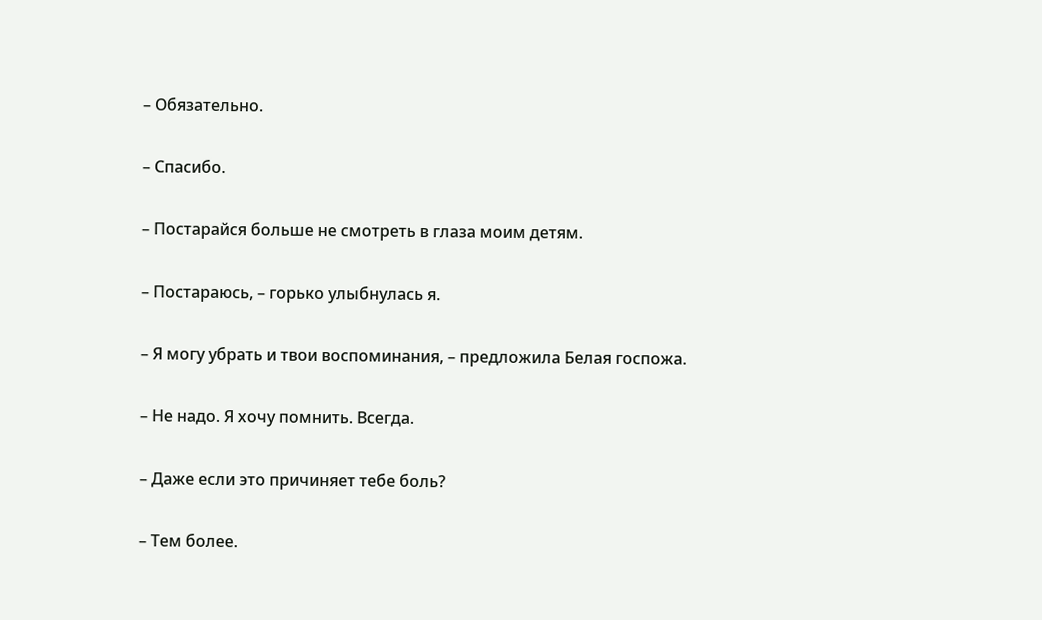– Обязательно.

– Спасибо.

– Постарайся больше не смотреть в глаза моим детям.

– Постараюсь, – горько улыбнулась я.

– Я могу убрать и твои воспоминания, – предложила Белая госпожа.

– Не надо. Я хочу помнить. Всегда.

– Даже если это причиняет тебе боль?

– Тем более.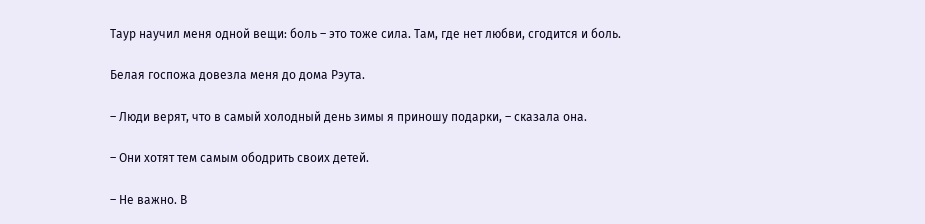Таур научил меня одной вещи: боль – это тоже сила. Там, где нет любви, сгодится и боль.

Белая госпожа довезла меня до дома Рэута.

– Люди верят, что в самый холодный день зимы я приношу подарки, – сказала она.

– Они хотят тем самым ободрить своих детей.

– Не важно. В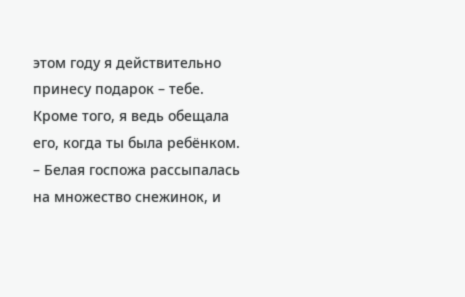этом году я действительно принесу подарок – тебе. Кроме того, я ведь обещала его, когда ты была ребёнком. – Белая госпожа рассыпалась на множество снежинок, и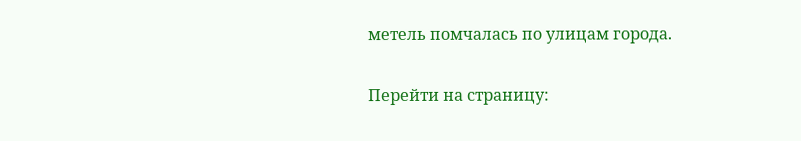метель помчалась по улицам города.

Перейти на страницу: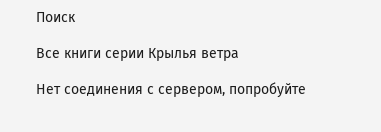Поиск

Все книги серии Крылья ветра

Нет соединения с сервером, попробуйте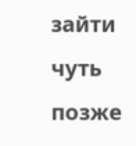зайти чуть позже